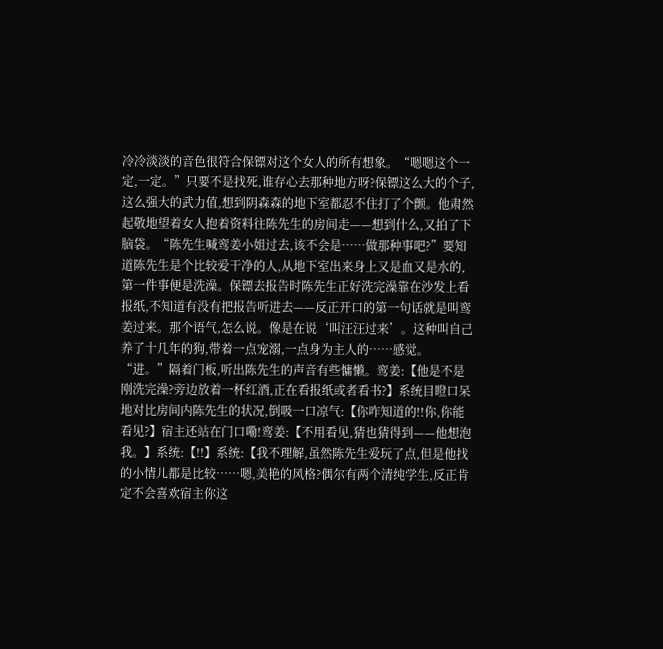冷冷淡淡的音色很符合保镖对这个女人的所有想象。“嗯嗯这个一定,一定。”只要不是找死,谁存心去那种地方呀?保镖这么大的个子,这么强大的武力值,想到阴森森的地下室都忍不住打了个颤。他肃然起敬地望着女人抱着资料往陈先生的房间走——想到什么,又拍了下脑袋。“陈先生喊鸾姜小姐过去,该不会是……做那种事吧?”要知道陈先生是个比较爱干净的人,从地下室出来身上又是血又是水的,第一件事便是洗澡。保镖去报告时陈先生正好洗完澡靠在沙发上看报纸,不知道有没有把报告听进去——反正开口的第一句话就是叫鸾姜过来。那个语气,怎么说。像是在说‘叫汪汪过来’。这种叫自己养了十几年的狗,带着一点宠溺,一点身为主人的……感觉。“进。”隔着门板,听出陈先生的声音有些慵懒。鸾姜:【他是不是刚洗完澡?旁边放着一杯红酒,正在看报纸或者看书?】系统目瞪口呆地对比房间内陈先生的状况,倒吸一口凉气:【你咋知道的!!你,你能看见?】宿主还站在门口嘞!鸾姜:【不用看见,猜也猜得到——他想泡我。】系统:【!!】系统:【我不理解,虽然陈先生爱玩了点,但是他找的小情儿都是比较……嗯,美艳的风格?偶尔有两个清纯学生,反正肯定不会喜欢宿主你这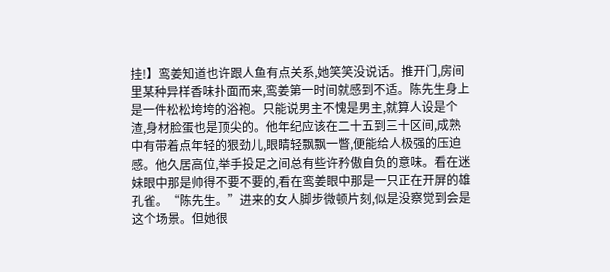挂!】鸾姜知道也许跟人鱼有点关系,她笑笑没说话。推开门,房间里某种异样香味扑面而来,鸾姜第一时间就感到不适。陈先生身上是一件松松垮垮的浴袍。只能说男主不愧是男主,就算人设是个渣,身材脸蛋也是顶尖的。他年纪应该在二十五到三十区间,成熟中有带着点年轻的狠劲儿,眼睛轻飘飘一瞥,便能给人极强的压迫感。他久居高位,举手投足之间总有些许矜傲自负的意味。看在迷妹眼中那是帅得不要不要的,看在鸾姜眼中那是一只正在开屏的雄孔雀。“陈先生。”进来的女人脚步微顿片刻,似是没察觉到会是这个场景。但她很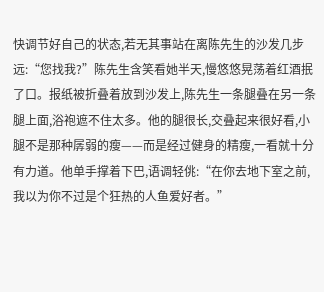快调节好自己的状态,若无其事站在离陈先生的沙发几步远:“您找我?”陈先生含笑看她半天,慢悠悠晃荡着红酒抿了口。报纸被折叠着放到沙发上,陈先生一条腿叠在另一条腿上面,浴袍遮不住太多。他的腿很长,交叠起来很好看,小腿不是那种孱弱的瘦——而是经过健身的精瘦,一看就十分有力道。他单手撑着下巴,语调轻佻:“在你去地下室之前,我以为你不过是个狂热的人鱼爱好者。”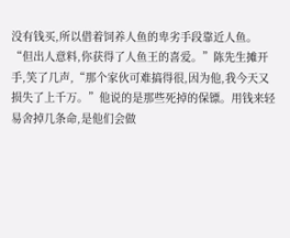没有钱买,所以借着饲养人鱼的卑劣手段靠近人鱼。“但出人意料,你获得了人鱼王的喜爱。”陈先生摊开手,笑了几声,“那个家伙可难搞得很,因为他,我今天又损失了上千万。”他说的是那些死掉的保镖。用钱来轻易舍掉几条命,是他们会做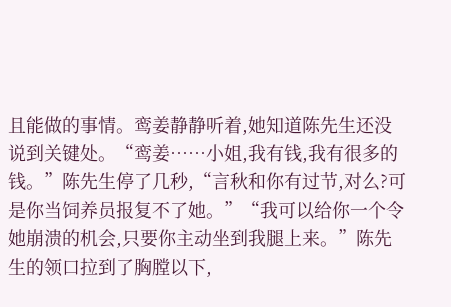且能做的事情。鸾姜静静听着,她知道陈先生还没说到关键处。“鸾姜……小姐,我有钱,我有很多的钱。”陈先生停了几秒,“言秋和你有过节,对么?可是你当饲养员报复不了她。”“我可以给你一个令她崩溃的机会,只要你主动坐到我腿上来。”陈先生的领口拉到了胸膛以下,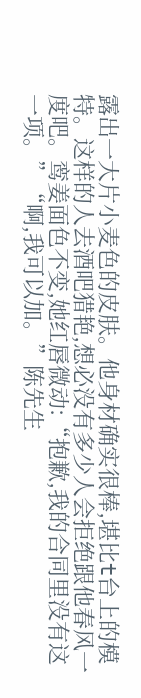露出一大片小麦色的皮肤。他身材确实很棒,堪比t台上的模特。这样的人去酒吧猎艳,想必没有多少人会拒绝跟他春风一度吧。鸾姜面色不变,她红唇微动:“抱歉,我的合同里没有这一项。”“啊,我可以加。”陈先生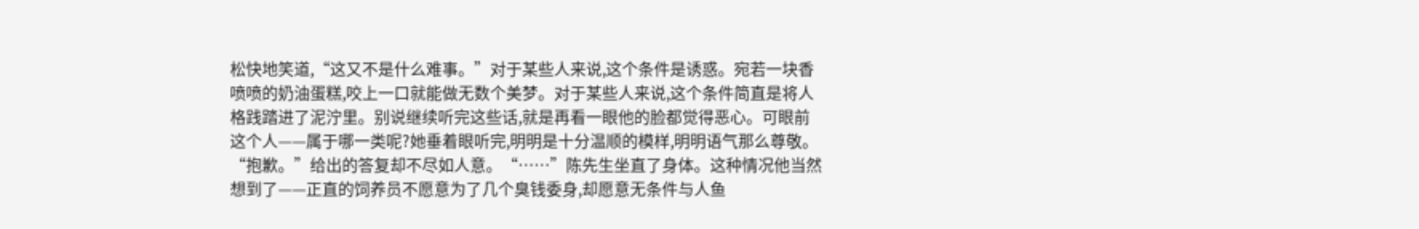松快地笑道,“这又不是什么难事。”对于某些人来说,这个条件是诱惑。宛若一块香喷喷的奶油蛋糕,咬上一口就能做无数个美梦。对于某些人来说,这个条件简直是将人格践踏进了泥泞里。别说继续听完这些话,就是再看一眼他的脸都觉得恶心。可眼前这个人——属于哪一类呢?她垂着眼听完,明明是十分温顺的模样,明明语气那么尊敬。“抱歉。”给出的答复却不尽如人意。“……”陈先生坐直了身体。这种情况他当然想到了——正直的饲养员不愿意为了几个臭钱委身,却愿意无条件与人鱼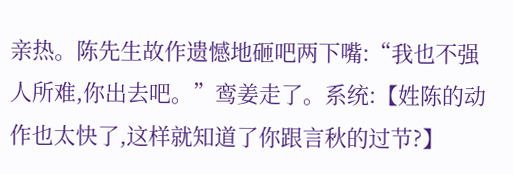亲热。陈先生故作遗憾地砸吧两下嘴:“我也不强人所难,你出去吧。”鸾姜走了。系统:【姓陈的动作也太快了,这样就知道了你跟言秋的过节?】